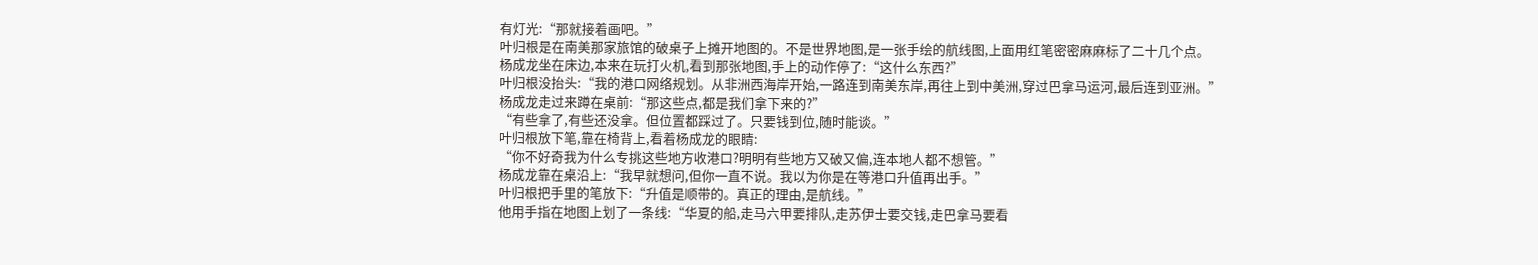有灯光:“那就接着画吧。”
叶归根是在南美那家旅馆的破桌子上摊开地图的。不是世界地图,是一张手绘的航线图,上面用红笔密密麻麻标了二十几个点。
杨成龙坐在床边,本来在玩打火机,看到那张地图,手上的动作停了:“这什么东西?”
叶归根没抬头:“我的港口网络规划。从非洲西海岸开始,一路连到南美东岸,再往上到中美洲,穿过巴拿马运河,最后连到亚洲。”
杨成龙走过来蹲在桌前:“那这些点,都是我们拿下来的?”
“有些拿了,有些还没拿。但位置都踩过了。只要钱到位,随时能谈。”
叶归根放下笔,靠在椅背上,看着杨成龙的眼睛:
“你不好奇我为什么专挑这些地方收港口?明明有些地方又破又偏,连本地人都不想管。”
杨成龙靠在桌沿上:“我早就想问,但你一直不说。我以为你是在等港口升值再出手。”
叶归根把手里的笔放下:“升值是顺带的。真正的理由,是航线。”
他用手指在地图上划了一条线:“华夏的船,走马六甲要排队,走苏伊士要交钱,走巴拿马要看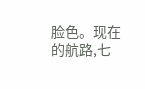脸色。现在的航路,七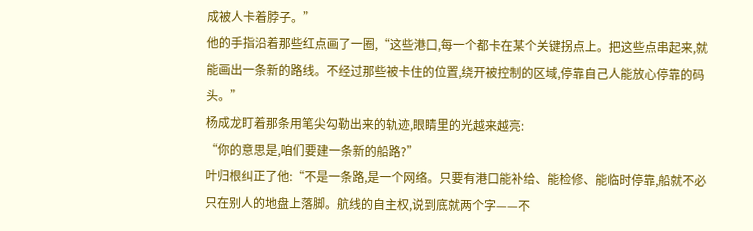成被人卡着脖子。”
他的手指沿着那些红点画了一圈,“这些港口,每一个都卡在某个关键拐点上。把这些点串起来,就能画出一条新的路线。不经过那些被卡住的位置,绕开被控制的区域,停靠自己人能放心停靠的码头。”
杨成龙盯着那条用笔尖勾勒出来的轨迹,眼睛里的光越来越亮:
“你的意思是,咱们要建一条新的船路?”
叶归根纠正了他:“不是一条路,是一个网络。只要有港口能补给、能检修、能临时停靠,船就不必只在别人的地盘上落脚。航线的自主权,说到底就两个字——不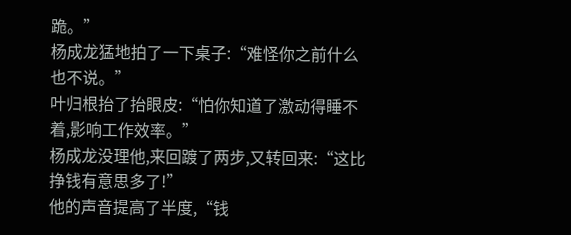跪。”
杨成龙猛地拍了一下桌子:“难怪你之前什么也不说。”
叶归根抬了抬眼皮:“怕你知道了激动得睡不着,影响工作效率。”
杨成龙没理他,来回踱了两步,又转回来:“这比挣钱有意思多了!”
他的声音提高了半度,“钱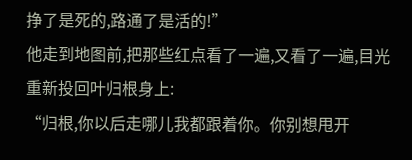挣了是死的,路通了是活的!”
他走到地图前,把那些红点看了一遍,又看了一遍,目光重新投回叶归根身上:
“归根,你以后走哪儿我都跟着你。你别想甩开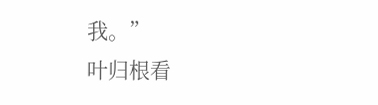我。”
叶归根看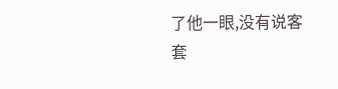了他一眼,没有说客套